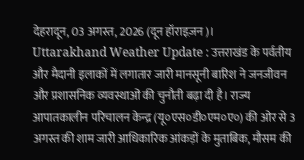देहरादून, 03 अगस्त, 2026 (दून हॉराइज़न)।
Uttarakhand Weather Update : उत्तराखंड के पर्वतीय और मैदानी इलाकों में लगातार जारी मानसूनी बारिश ने जनजीवन और प्रशासनिक व्यवस्थाओं की चुनौती बढ़ा दी है। राज्य आपातकालीन परिचालन केन्द्र (यू०एस०डी०एम०ए०) की ओर से 3 अगस्त की शाम जारी आधिकारिक आंकड़ों के मुताबिक, मौसम की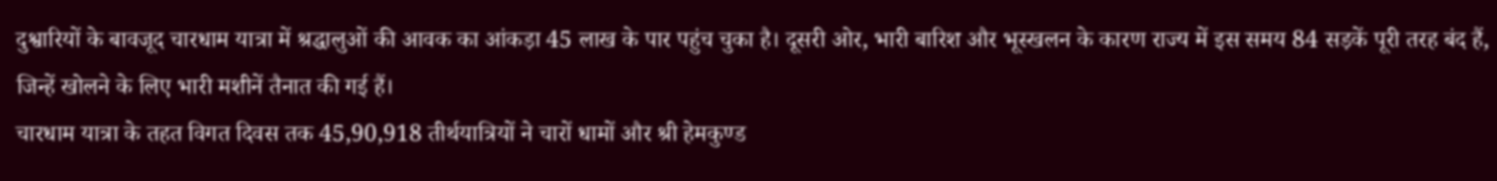दुश्वारियों के बावजूद चारधाम यात्रा में श्रद्धालुओं की आवक का आंकड़ा 45 लाख के पार पहुंच चुका है। दूसरी ओर, भारी बारिश और भूस्खलन के कारण राज्य में इस समय 84 सड़कें पूरी तरह बंद हैं, जिन्हें खोलने के लिए भारी मशीनें तैनात की गई हैं।
चारधाम यात्रा के तहत विगत दिवस तक 45,90,918 तीर्थयात्रियों ने चारों धामों और श्री हेमकुण्ड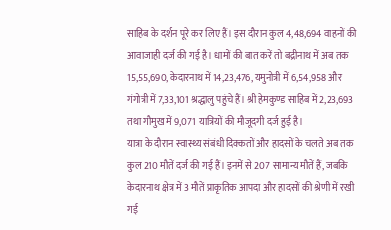साहिब के दर्शन पूरे कर लिए हैं। इस दौरान कुल 4,48,694 वाहनों की आवाजाही दर्ज की गई है। धामों की बात करें तो बद्रीनाथ में अब तक 15,55,690, केदारनाथ में 14,23,476, यमुनोत्री में 6,54,958 और गंगोत्री में 7,33,101 श्रद्धालु पहुंचे हैं। श्री हेमकुण्ड साहिब में 2,23,693 तथा गौमुख में 9,071 यात्रियों की मौजूदगी दर्ज हुई है।
यात्रा के दौरान स्वास्थ्य संबंधी दिक्कतों और हादसों के चलते अब तक कुल 210 मौतें दर्ज की गई हैं। इनमें से 207 सामान्य मौतें हैं, जबकि केदारनाथ क्षेत्र में 3 मौतें प्राकृतिक आपदा और हादसों की श्रेणी में रखी गई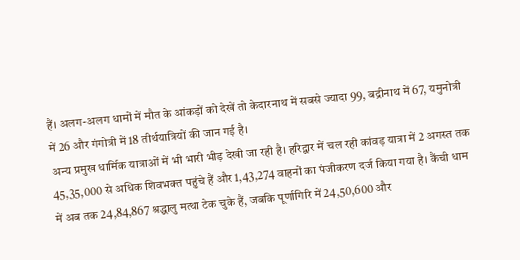हैं। अलग-अलग धामों में मौत के आंकड़ों को देखें तो केदारनाथ में सबसे ज्यादा 99, बद्रीनाथ में 67, यमुनोत्री में 26 और गंगोत्री में 18 तीर्थयात्रियों की जान गई है।
अन्य प्रमुख धार्मिक यात्राओं में भी भारी भीड़ देखी जा रही है। हरिद्वार में चल रही कांवड़ यात्रा में 2 अगस्त तक 45,35,000 से अधिक शिवभक्त पहुंचे हैं और 1,43,274 वाहनों का पंजीकरण दर्ज किया गया है। कैंची धाम में अब तक 24,84,867 श्रद्धालु मत्था टेक चुके हैं, जबकि पूर्णागिरि में 24,50,600 और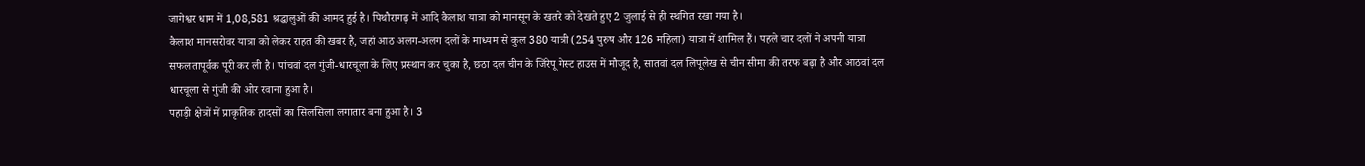जागेश्वर धाम में 1,08,581 श्रद्धालुओं की आमद हुई है। पिथौरागढ़ में आदि कैलाश यात्रा को मानसून के खतरे को देखते हुए 2 जुलाई से ही स्थगित रखा गया है।
कैलाश मानसरोवर यात्रा को लेकर राहत की खबर है, जहां आठ अलग-अलग दलों के माध्यम से कुल 380 यात्री (254 पुरुष और 126 महिला) यात्रा में शामिल हैं। पहले चार दलों ने अपनी यात्रा सफलतापूर्वक पूरी कर ली है। पांचवां दल गुंजी-धारचूला के लिए प्रस्थान कर चुका है, छठा दल चीन के जिंरेपू गेस्ट हाउस में मौजूद है, सातवां दल लिपूलेख से चीन सीमा की तरफ बढ़ा है और आठवां दल धारचूला से गुंजी की ओर रवाना हुआ है।
पहाड़ी क्षेत्रों में प्राकृतिक हादसों का सिलसिला लगातार बना हुआ है। 3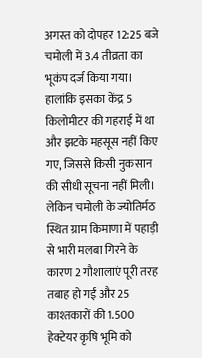अगस्त को दोपहर 12:25 बजे चमोली में 3.4 तीव्रता का भूकंप दर्ज किया गया। हालांकि इसका केंद्र 5 किलोमीटर की गहराई में था और झटके महसूस नहीं किए गए, जिससे किसी नुकसान की सीधी सूचना नहीं मिली। लेकिन चमोली के ज्योतिर्मठ स्थित ग्राम किमाणा में पहाड़ी से भारी मलबा गिरने के कारण 2 गौशालाएं पूरी तरह तबाह हो गईं और 25 काश्तकारों की 1.500 हेक्टेयर कृषि भूमि को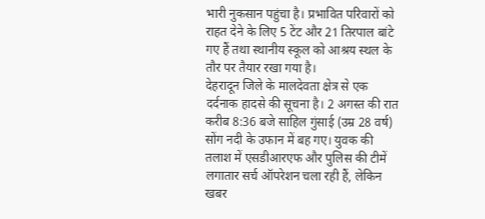भारी नुकसान पहुंचा है। प्रभावित परिवारों को राहत देने के लिए 5 टेंट और 21 तिरपाल बांटे गए हैं तथा स्थानीय स्कूल को आश्रय स्थल के तौर पर तैयार रखा गया है।
देहरादून जिले के मालदेवता क्षेत्र से एक दर्दनाक हादसे की सूचना है। 2 अगस्त की रात करीब 8:36 बजे साहिल गुंसाई (उम्र 28 वर्ष) सोंग नदी के उफान में बह गए। युवक की तलाश में एसडीआरएफ और पुलिस की टीमें लगातार सर्च ऑपरेशन चला रही हैं, लेकिन खबर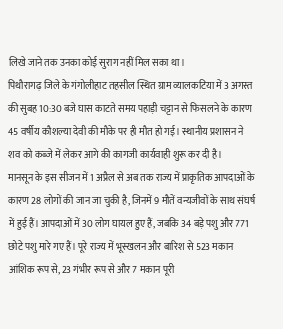लिखे जाने तक उनका कोई सुराग नहीं मिल सका था।
पिथौरागढ़ जिले के गंगोलीहाट तहसील स्थित ग्राम व्यालकटिया में 3 अगस्त की सुबह 10:30 बजे घास काटते समय पहाड़ी चट्टान से फिसलने के कारण 45 वर्षीय कौशल्या देवी की मौके पर ही मौत हो गई। स्थानीय प्रशासन ने शव को कब्जे में लेकर आगे की कागजी कार्यवाही शुरू कर दी है।
मानसून के इस सीजन में 1 अप्रैल से अब तक राज्य में प्राकृतिक आपदाओं के कारण 28 लोगों की जान जा चुकी है, जिनमें 9 मौतें वन्यजीवों के साथ संघर्ष में हुई हैं। आपदाओं में 30 लोग घायल हुए हैं, जबकि 34 बड़े पशु और 771 छोटे पशु मारे गए हैं। पूरे राज्य में भूस्खलन और बारिश से 523 मकान आंशिक रूप से, 23 गंभीर रूप से और 7 मकान पूरी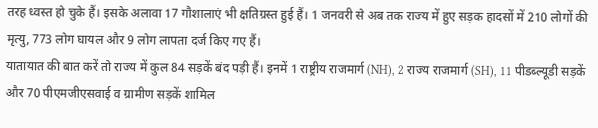तरह ध्वस्त हो चुके हैं। इसके अलावा 17 गौशालाएं भी क्षतिग्रस्त हुई हैं। 1 जनवरी से अब तक राज्य में हुए सड़क हादसों में 210 लोगों की मृत्यु, 773 लोग घायल और 9 लोग लापता दर्ज किए गए हैं।
यातायात की बात करें तो राज्य में कुल 84 सड़कें बंद पड़ी हैं। इनमें 1 राष्ट्रीय राजमार्ग (NH), 2 राज्य राजमार्ग (SH), 11 पीडब्ल्यूडी सड़कें और 70 पीएमजीएसवाई व ग्रामीण सड़कें शामिल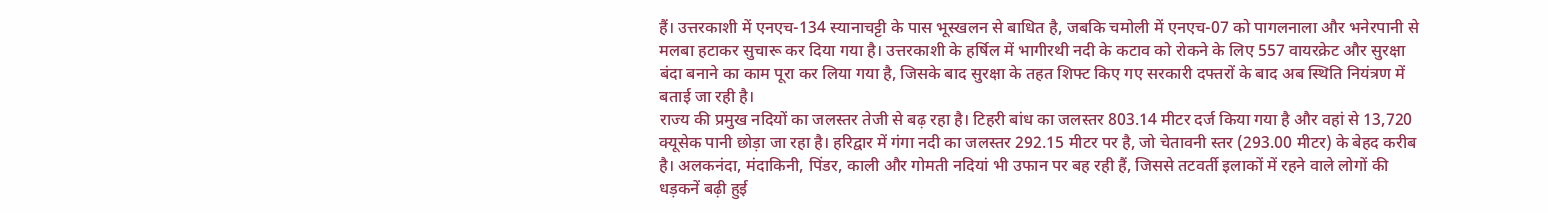हैं। उत्तरकाशी में एनएच-134 स्यानाचट्टी के पास भूस्खलन से बाधित है, जबकि चमोली में एनएच-07 को पागलनाला और भनेरपानी से मलबा हटाकर सुचारू कर दिया गया है। उत्तरकाशी के हर्षिल में भागीरथी नदी के कटाव को रोकने के लिए 557 वायरक्रेट और सुरक्षा बंदा बनाने का काम पूरा कर लिया गया है, जिसके बाद सुरक्षा के तहत शिफ्ट किए गए सरकारी दफ्तरों के बाद अब स्थिति नियंत्रण में बताई जा रही है।
राज्य की प्रमुख नदियों का जलस्तर तेजी से बढ़ रहा है। टिहरी बांध का जलस्तर 803.14 मीटर दर्ज किया गया है और वहां से 13,720 क्यूसेक पानी छोड़ा जा रहा है। हरिद्वार में गंगा नदी का जलस्तर 292.15 मीटर पर है, जो चेतावनी स्तर (293.00 मीटर) के बेहद करीब है। अलकनंदा, मंदाकिनी, पिंडर, काली और गोमती नदियां भी उफान पर बह रही हैं, जिससे तटवर्ती इलाकों में रहने वाले लोगों की धड़कनें बढ़ी हुई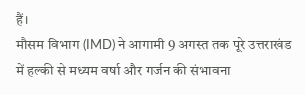हैं।
मौसम विभाग (IMD) ने आगामी 9 अगस्त तक पूरे उत्तराखंड में हल्की से मध्यम वर्षा और गर्जन की संभावना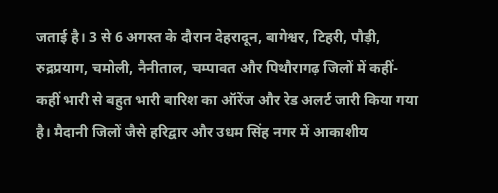जताई है। 3 से 6 अगस्त के दौरान देहरादून, बागेश्वर, टिहरी, पौड़ी, रुद्रप्रयाग, चमोली, नैनीताल, चम्पावत और पिथौरागढ़ जिलों में कहीं-कहीं भारी से बहुत भारी बारिश का ऑरेंज और रेड अलर्ट जारी किया गया है। मैदानी जिलों जैसे हरिद्वार और उधम सिंह नगर में आकाशीय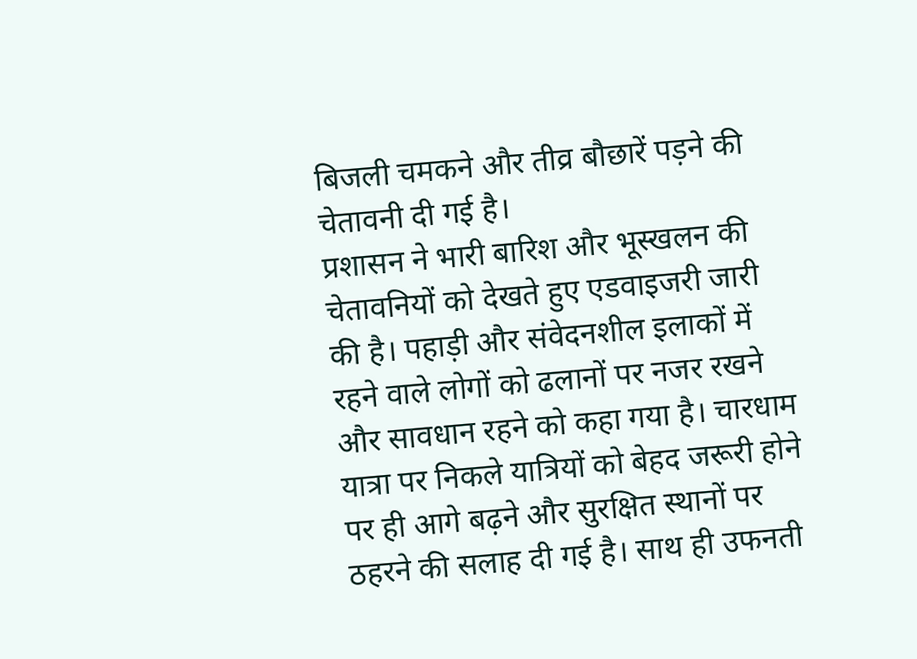बिजली चमकने और तीव्र बौछारें पड़ने की चेतावनी दी गई है।
प्रशासन ने भारी बारिश और भूस्खलन की चेतावनियों को देखते हुए एडवाइजरी जारी की है। पहाड़ी और संवेदनशील इलाकों में रहने वाले लोगों को ढलानों पर नजर रखने और सावधान रहने को कहा गया है। चारधाम यात्रा पर निकले यात्रियों को बेहद जरूरी होने पर ही आगे बढ़ने और सुरक्षित स्थानों पर ठहरने की सलाह दी गई है। साथ ही उफनती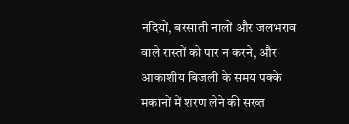नदियों, बरसाती नालों और जलभराव वाले रास्तों को पार न करने, और आकाशीय बिजली के समय पक्के मकानों में शरण लेने की सख्त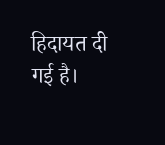हिदायत दी गई है।